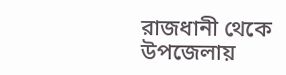রাজধানী থেকে উপজেলায়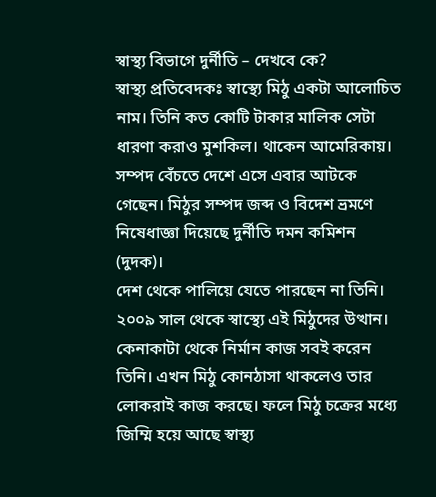স্বাস্থ্য বিভাগে দুর্নীতি – দেখবে কে?
স্বাস্থ্য প্রতিবেদকঃ স্বাস্থ্যে মিঠু একটা আলোচিত নাম। তিনি কত কোটি টাকার মালিক সেটা ধারণা করাও মুশকিল। থাকেন আমেরিকায়। সম্পদ বেঁচতে দেশে এসে এবার আটকে গেছেন। মিঠুর সম্পদ জব্দ ও বিদেশ ভ্রমণে নিষেধাজ্ঞা দিয়েছে দুর্নীতি দমন কমিশন (দুদক)।
দেশ থেকে পালিয়ে যেতে পারছেন না তিনি। ২০০৯ সাল থেকে স্বাস্থ্যে এই মিঠুদের উত্থান। কেনাকাটা থেকে নির্মান কাজ সবই করেন তিনি। এখন মিঠু কোনঠাসা থাকলেও তার লোকরাই কাজ করছে। ফলে মিঠু চক্রের মধ্যে জিম্মি হয়ে আছে স্বাস্থ্য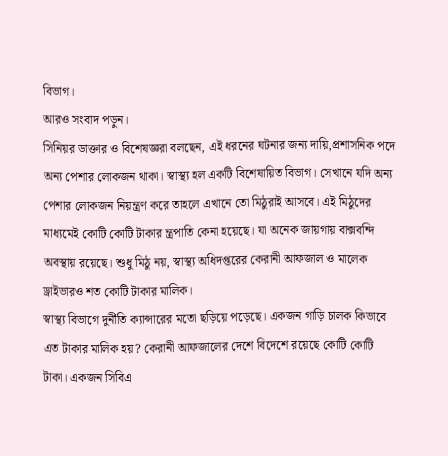বিভাগ।
আরও সংবাদ পড়ুন।
সিনিয়র ডাক্তার ও বিশেষজ্ঞরা বলছেন, এই ধরনের ঘটনার জন্য দায়ি,প্রশাসনিক পদে অন্য পেশার লোকজন থাকা। স্বাস্থ্য হল একটি বিশেষায়িত বিভাগ। সেখানে যদি অন্য পেশার লোকজন নিয়ন্ত্রণ করে তাহলে এখানে তো মিঠুরাই আসবে। এই মিঠুদের মাধ্যমেই কোটি কোটি টাকার ন্ত্রপাতি কেনা হয়েছে। যা অনেক জায়গায় বাক্সবন্দি অবস্থায় রয়েছে। শুধু মিঠু নয়, স্বাস্থ্য অধিদপ্তরের কেরানী আফজাল ও মালেক ড্রাইভারও শত কোটি টাকার মালিক।
স্বাস্থ্য বিভাগে দুর্নীতি ক্যান্সারের মতো ছড়িয়ে পড়েছে। একজন গাড়ি চালক কিভাবে এত টাকার মালিক হয়? কেরানী আফজালের দেশে বিদেশে রয়েছে কোটি কোটি টাকা। একজন সিবিএ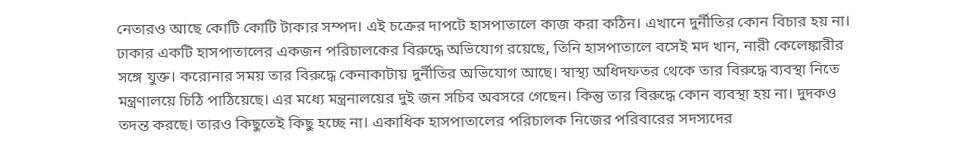নেতারও আছে কোটি কোটি টাকার সম্পদ। এই চক্রের দাপটে হাসপাতালে কাজ করা কঠিন। এখানে দুর্নীতির কোন বিচার হয় না।
ঢাকার একটি হাসপাতালের একজন পরিচালকের বিরুদ্ধে অভিযোগ রয়েছে, তিনি হাসপাতালে বসেই মদ খান, নারী কেলেঙ্কারীর সঙ্গে যুক্ত। করোনার সময় তার বিরুদ্ধে কেনাকাটায় দুর্নীতির অভিযোগ আছে। স্বাস্থ্য অধিদফতর থেকে তার বিরুদ্ধে ব্যবস্থা নিতে মন্ত্রণালয়ে চিঠি পাঠিয়েছে। এর মধ্যে মন্ত্রনালয়ের দুই জন সচিব অবসরে গেছেন। কিন্তু তার বিরুদ্ধে কোন ব্যবস্থা হয় না। দুদকও তদন্ত করছে। তারও কিছুতেই কিছু হচ্ছে না। একাধিক হাসপাতালের পরিচালক নিজের পরিবারের সদস্যদের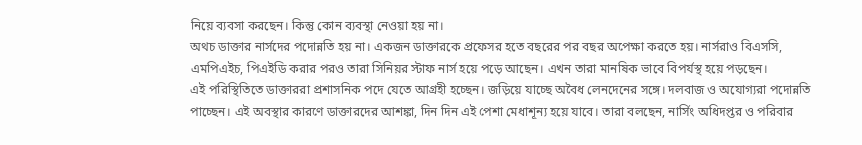নিয়ে ব্যবসা করছেন। কিন্তু কোন ব্যবস্থা নেওয়া হয় না।
অথচ ডাক্তার নার্সদের পদোন্নতি হয় না। একজন ডাক্তারকে প্রফেসর হতে বছরের পর বছর অপেক্ষা করতে হয়। নার্সরাও বিএসসি, এমপিএইচ, পিএইডি করার পরও তারা সিনিয়র স্টাফ নার্স হয়ে পড়ে আছেন। এখন তারা মানষিক ভাবে বিপর্যস্থ হয়ে পড়ছেন।
এই পরিস্থিতিতে ডাক্তাররা প্রশাসনিক পদে যেতে আগ্রহী হচ্ছেন। জড়িয়ে যাচ্ছে অবৈধ লেনদেনের সঙ্গে। দলবাজ ও অযোগ্যরা পদোন্নতি পাচ্ছেন। এই অবস্থার কারণে ডাক্তারদের আশঙ্কা, দিন দিন এই পেশা মেধাশূন্য হয়ে যাবে। তারা বলছেন, নার্সিং অধিদপ্তর ও পরিবার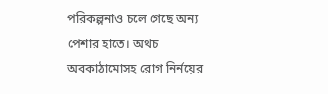পরিকল্পনাও চলে গেছে অন্য পেশার হাতে। অথচ অবকাঠামোসহ রোগ নির্নয়ের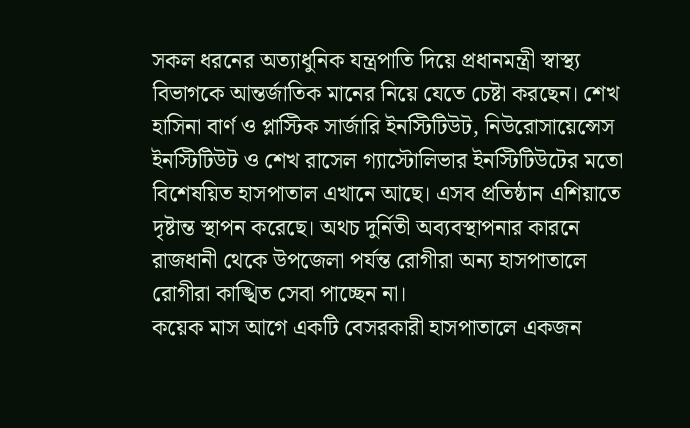সকল ধরনের অত্যাধুনিক যন্ত্রপাতি দিয়ে প্রধানমন্ত্রী স্বাস্থ্য বিভাগকে আন্তর্জাতিক মানের নিয়ে যেতে চেষ্টা করছেন। শেখ হাসিনা বার্ণ ও প্লাস্টিক সার্জারি ইনস্টিটিউট, নিউরোসায়েন্সেস ইনস্টিটিউট ও শেখ রাসেল গ্যাস্টোলিভার ইনস্টিটিউটের মতো বিশেষয়িত হাসপাতাল এখানে আছে। এসব প্রতিষ্ঠান এশিয়াতে দৃষ্টান্ত স্থাপন করেছে। অথচ দুর্নিতী অব্যবস্থাপনার কারনে রাজধানী থেকে উপজেলা পর্যন্ত রোগীরা অন্য হাসপাতালে রোগীরা কাঙ্খিত সেবা পাচ্ছেন না।
কয়েক মাস আগে একটি বেসরকারী হাসপাতালে একজন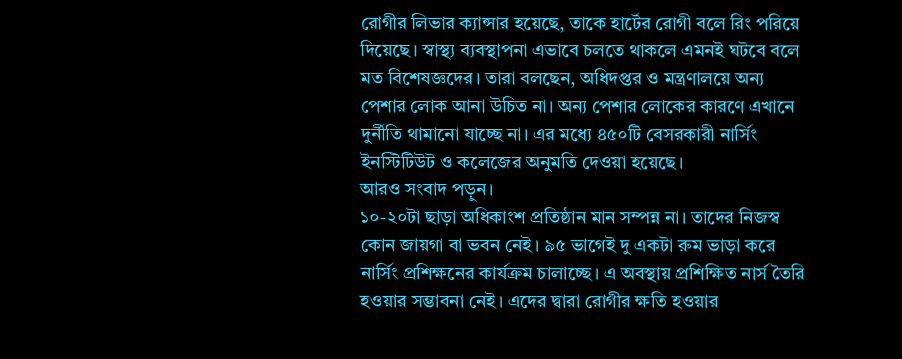রোগীর লিভার ক্যান্সার হয়েছে, তাকে হার্টের রোগী বলে রিং পরিয়ে দিয়েছে। স্বাস্থ্য ব্যবস্থাপনা এভাবে চলতে থাকলে এমনই ঘটবে বলে মত বিশেষজ্ঞদের। তারা বলছেন, অধিদপ্তর ও মন্ত্রণালয়ে অন্য পেশার লোক আনা উচিত না। অন্য পেশার লোকের কারণে এখানে দুর্নীতি থামানো যাচ্ছে না। এর মধ্যে ৪৫০টি বেসরকারী নার্সিং ইনস্টিটিউট ও কলেজের অনুমতি দেওয়া হয়েছে।
আরও সংবাদ পড়ুন।
১০-২০টা ছাড়া অধিকাংশ প্রতিষ্ঠান মান সম্পন্ন না। তাদের নিজস্ব কোন জায়গা বা ভবন নেই। ৯৫ ভাগেই দু একটা রুম ভাড়া করে নার্সিং প্রশিক্ষনের কার্যক্রম চালাচ্ছে। এ অবস্থায় প্রশিক্ষিত নার্স তৈরি হওয়ার সম্ভাবনা নেই। এদের দ্বারা রোগীর ক্ষতি হওয়ার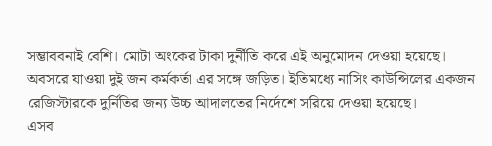সম্ভাববনাই বেশি। মোটা অংকের টাকা দুর্নীতি করে এই অনুমোদন দেওয়া হয়েছে। অবসরে যাওয়া দুই জন কর্মকর্তা এর সঙ্গে জড়িত। ইতিমধ্যে নাসিং কাউন্সিলের একজন রেজিস্টারকে দুর্নিতির জন্য উচ্চ আদালতের নির্দেশে সরিয়ে দেওয়া হয়েছে।
এসব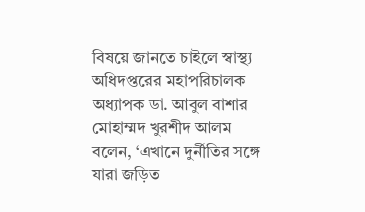বিষয়ে জানতে চাইলে স্বাস্থ্য অধিদপ্তরের মহাপরিচালক অধ্যাপক ডা. আবুল বাশার মোহাম্মদ খুরশীদ আলম বলেন, ‘এখানে দুর্নীতির সঙ্গে যারা জড়িত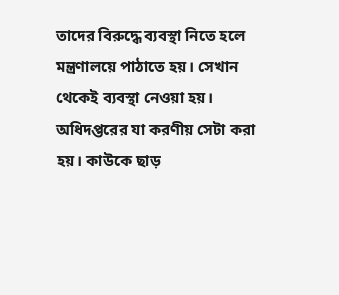তাদের বিরুদ্ধে ব্যবস্থা নিতে হলে মন্ত্রণালয়ে পাঠাতে হয়। সেখান থেকেই ব্যবস্থা নেওয়া হয়। অধিদপ্তরের যা করণীয় সেটা করা হয়। কাউকে ছাড়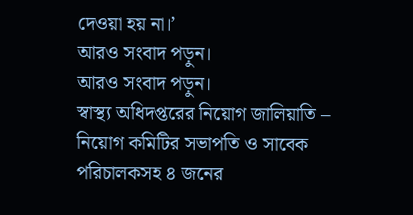দেওয়া হয় না।’
আরও সংবাদ পড়ুন।
আরও সংবাদ পড়ুন।
স্বাস্থ্য অধিদপ্তরের নিয়োগ জালিয়াতি – নিয়োগ কমিটির সভাপতি ও সাবেক পরিচালকসহ ৪ জনের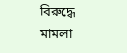বিরুদ্ধে মামলা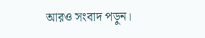আরও সংবাদ পড়ুন।